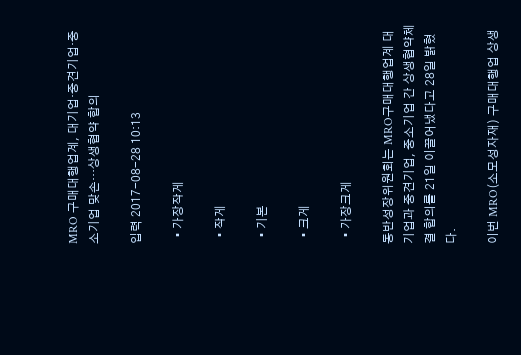MRO 구매대행업계, 대기업‧중견기업‧중소기업 맞손…상생협약 합의

입력 2017-08-28 10:13

  • 가장작게

  • 작게

  • 기본

  • 크게

  • 가장크게

동반성장위원회는 MRO구매대행업계 대기업과 중견기업, 중소기업 간 상생협약체결 합의를 21일 이끌어냈다고 28일 밝혔다.

이번 MRO(소모성자재) 구매대행업 상생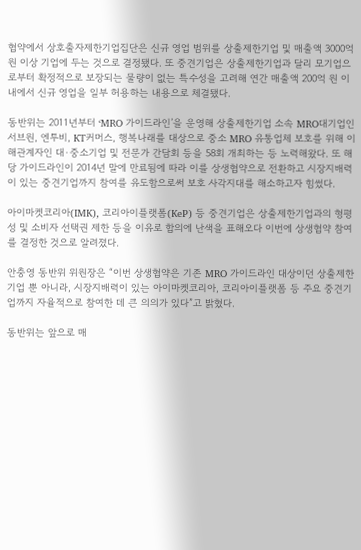협약에서 상호출자제한기업집단은 신규 영업 범위를 상출제한기업 및 매출액 3000억 원 이상 기업에 두는 것으로 결정됐다. 또 중견기업은 상출제한기업과 달리 모기업으로부터 확정적으로 보장되는 물량이 없는 특수성을 고려해 연간 매출액 200억 원 이내에서 신규 영업을 일부 허용하는 내용으로 체결됐다.

동반위는 2011년부터 ‘MRO 가이드라인’을 운영해 상출제한기업 소속 MRO대기업인 서브원, 엔투비, KT커머스, 행복나래를 대상으로 중소 MRO 유통업체 보호를 위해 이해관계자인 대·중소기업 및 전문가 간담회 등을 58회 개최하는 등 노력해왔다. 또 해당 가이드라인이 2014년 말에 만료됨에 따라 이를 상생협약으로 전환하고 시장지배력이 있는 중견기업까지 참여를 유도함으로써 보호 사각지대를 해소하고자 힘썼다.

아이마켓코리아(IMK), 코리아이플랫폼(KeP) 등 중견기업은 상출제한기업과의 형평성 및 소비자 선택권 제한 등을 이유로 합의에 난색을 표해오다 이번에 상생협약 참여를 결정한 것으로 알려졌다.

안충영 동반위 위원장은 “이번 상생협약은 기존 MRO 가이드라인 대상이던 상출제한기업 뿐 아니라, 시장지배력이 있는 아이마켓코리아, 코리아이플랫폼 등 주요 중견기업까지 자율적으로 참여한 데 큰 의의가 있다”고 밝혔다.

동반위는 앞으로 매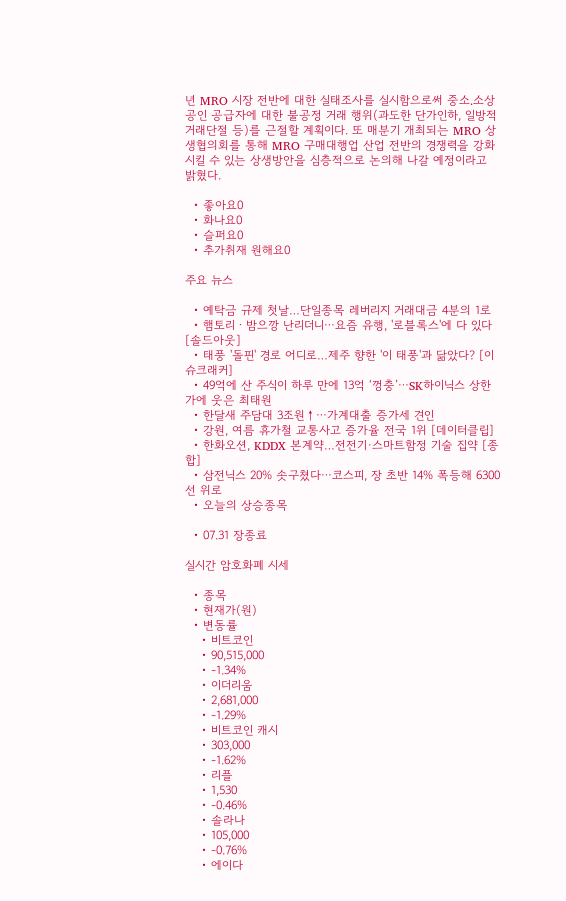년 MRO 시장 전반에 대한 실태조사를 실시함으로써 중소․소상공인 공급자에 대한 불공정 거래 행위(과도한 단가인하, 일방적 거래단절 등)를 근절할 계획이다. 또 매분기 개최되는 MRO 상생협의회를 통해 MRO 구매대행업 산업 전반의 경쟁력을 강화시킬 수 있는 상생방안을 심층적으로 논의해 나갈 예정이라고 밝혔다.

  • 좋아요0
  • 화나요0
  • 슬퍼요0
  • 추가취재 원해요0

주요 뉴스

  • 예탁금 규제 첫날…단일종목 레버리지 거래대금 4분의 1로
  • 햄토리ㆍ밤으깡 난리더니⋯요즘 유행, '로블록스'에 다 있다 [솔드아웃]
  • 태풍 '돌핀' 경로 어디로…제주 향한 '이 태풍'과 닮았다? [이슈크래커]
  • 49억에 산 주식이 하루 만에 13억 ‘껑충’⋯SK하이닉스 상한가에 웃은 최태원
  • 한달새 주담대 3조원↑⋯가계대출 증가세 견인
  • 강원, 여름 휴가철 교통사고 증가율 전국 1위 [데이터클립]
  • 한화오션, KDDX 본계약…전전기·스마트함정 기술 집약 [종합]
  • 삼전닉스 20% 솟구쳤다⋯코스피, 장 초반 14% 폭등해 6300선 위로
  • 오늘의 상승종목

  • 07.31 장종료

실시간 암호화폐 시세

  • 종목
  • 현재가(원)
  • 변동률
    • 비트코인
    • 90,515,000
    • -1.34%
    • 이더리움
    • 2,681,000
    • -1.29%
    • 비트코인 캐시
    • 303,000
    • -1.62%
    • 리플
    • 1,530
    • -0.46%
    • 솔라나
    • 105,000
    • -0.76%
    • 에이다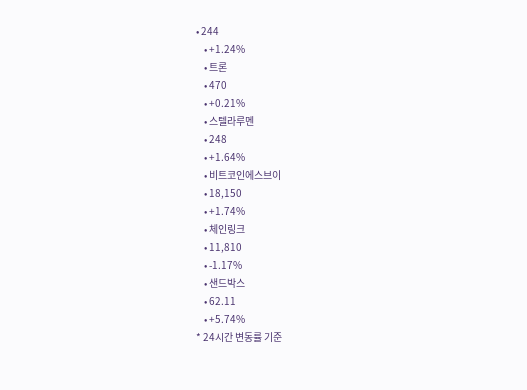• 244
    • +1.24%
    • 트론
    • 470
    • +0.21%
    • 스텔라루멘
    • 248
    • +1.64%
    • 비트코인에스브이
    • 18,150
    • +1.74%
    • 체인링크
    • 11,810
    • -1.17%
    • 샌드박스
    • 62.11
    • +5.74%
* 24시간 변동률 기준